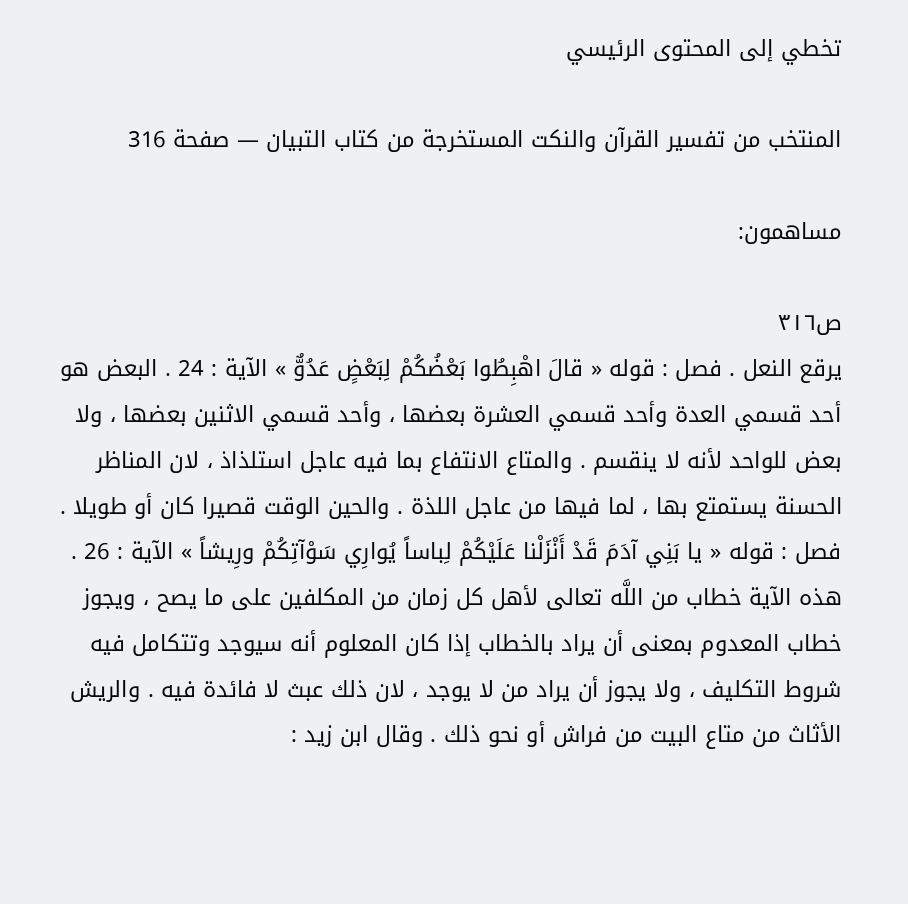تخطي إلى المحتوى الرئيسي

المنتخب من تفسير القرآن والنكت المستخرجة من كتاب التبيان — صفحة 316

مساهمون:

ص٣١٦
يرقع النعل . فصل : قوله « قالَ اهْبِطُوا بَعْضُكُمْ لِبَعْضٍ عَدُوٌّ » الآية : 24 . البعض هو أحد قسمي العدة وأحد قسمي العشرة بعضها ، وأحد قسمي الاثنين بعضها ، ولا بعض للواحد لأنه لا ينقسم . والمتاع الانتفاع بما فيه عاجل استلذاذ ، لان المناظر الحسنة يستمتع بها ، لما فيها من عاجل اللذة . والحين الوقت قصيرا كان أو طويلا . فصل : قوله « يا بَنِي آدَمَ قَدْ أَنْزَلْنا عَلَيْكُمْ لِباساً يُوارِي سَوْآتِكُمْ ورِيشاً » الآية : 26 . هذه الآية خطاب من اللَّه تعالى لأهل كل زمان من المكلفين على ما يصح ، ويجوز خطاب المعدوم بمعنى أن يراد بالخطاب إذا كان المعلوم أنه سيوجد وتتكامل فيه شروط التكليف ، ولا يجوز أن يراد من لا يوجد ، لان ذلك عبث لا فائدة فيه . والريش الأثاث من متاع البيت من فراش أو نحو ذلك . وقال ابن زيد :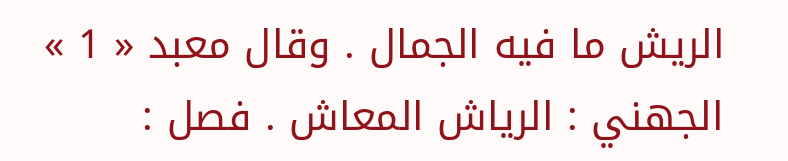الريش ما فيه الجمال . وقال معبد « 1 » الجهني : الرياش المعاش . فصل :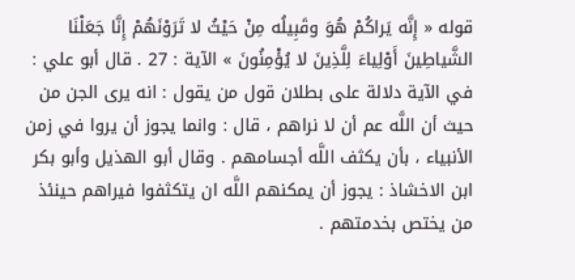قوله « إِنَّه يَراكُمْ هُوَ وقَبِيلُه مِنْ حَيْثُ لا تَرَوْنَهُمْ إِنَّا جَعَلْنَا الشَّياطِينَ أَوْلِياءَ لِلَّذِينَ لا يُؤْمِنُونَ » الآية : 27 . قال أبو علي : في الآية دلالة على بطلان قول من يقول : انه يرى الجن من حيث أن اللَّه عم أن لا نراهم ، قال : وانما يجوز أن يروا في زمن الأنبياء ، بأن يكثف اللَّه أجسامهم . وقال أبو الهذيل وأبو بكر ابن الاخشاذ : يجوز أن يمكنهم اللَّه ان يتكثفوا فيراهم حينئذ من يختص بخدمتهم .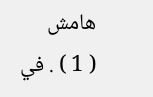هامش
( 1 ) . في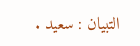التبيان : سعيد .